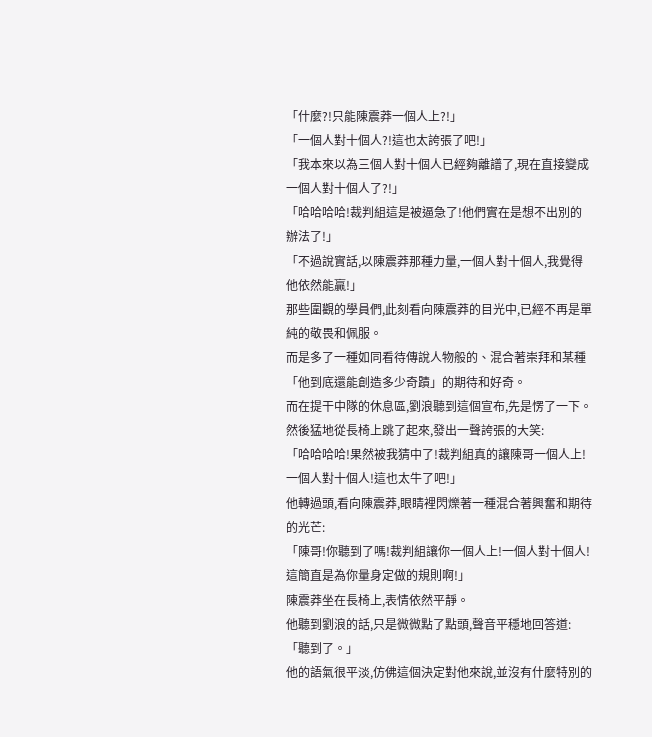「什麼?!只能陳震莽一個人上?!」
「一個人對十個人?!這也太誇張了吧!」
「我本來以為三個人對十個人已經夠離譜了,現在直接變成一個人對十個人了?!」
「哈哈哈哈!裁判組這是被逼急了!他們實在是想不出別的辦法了!」
「不過說實話,以陳震莽那種力量,一個人對十個人,我覺得他依然能贏!」
那些圍觀的學員們,此刻看向陳震莽的目光中,已經不再是單純的敬畏和佩服。
而是多了一種如同看待傳說人物般的、混合著崇拜和某種「他到底還能創造多少奇蹟」的期待和好奇。
而在提干中隊的休息區,劉浪聽到這個宣布,先是愣了一下。
然後猛地從長椅上跳了起來,發出一聲誇張的大笑:
「哈哈哈哈!果然被我猜中了!裁判組真的讓陳哥一個人上!一個人對十個人!這也太牛了吧!」
他轉過頭,看向陳震莽,眼睛裡閃爍著一種混合著興奮和期待的光芒:
「陳哥!你聽到了嗎!裁判組讓你一個人上!一個人對十個人!這簡直是為你量身定做的規則啊!」
陳震莽坐在長椅上,表情依然平靜。
他聽到劉浪的話,只是微微點了點頭,聲音平穩地回答道:
「聽到了。」
他的語氣很平淡,仿佛這個決定對他來說,並沒有什麼特別的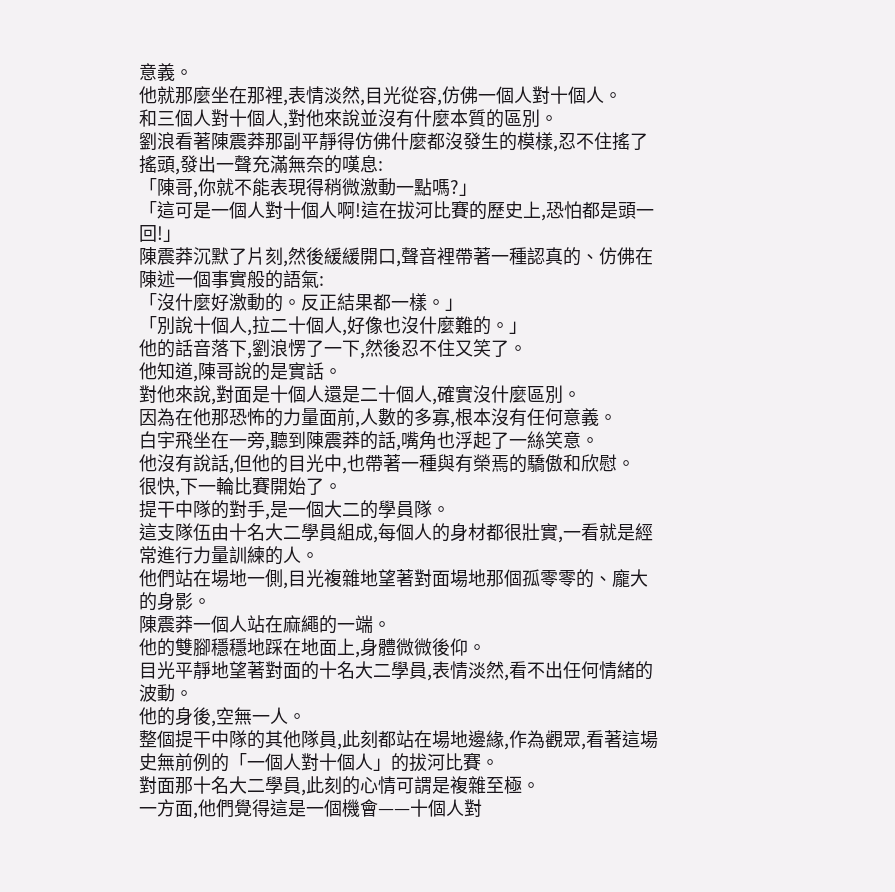意義。
他就那麼坐在那裡,表情淡然,目光從容,仿佛一個人對十個人。
和三個人對十個人,對他來說並沒有什麼本質的區別。
劉浪看著陳震莽那副平靜得仿佛什麼都沒發生的模樣,忍不住搖了搖頭,發出一聲充滿無奈的嘆息:
「陳哥,你就不能表現得稍微激動一點嗎?」
「這可是一個人對十個人啊!這在拔河比賽的歷史上,恐怕都是頭一回!」
陳震莽沉默了片刻,然後緩緩開口,聲音裡帶著一種認真的、仿佛在陳述一個事實般的語氣:
「沒什麼好激動的。反正結果都一樣。」
「別說十個人,拉二十個人,好像也沒什麼難的。」
他的話音落下,劉浪愣了一下,然後忍不住又笑了。
他知道,陳哥說的是實話。
對他來說,對面是十個人還是二十個人,確實沒什麼區別。
因為在他那恐怖的力量面前,人數的多寡,根本沒有任何意義。
白宇飛坐在一旁,聽到陳震莽的話,嘴角也浮起了一絲笑意。
他沒有說話,但他的目光中,也帶著一種與有榮焉的驕傲和欣慰。
很快,下一輪比賽開始了。
提干中隊的對手,是一個大二的學員隊。
這支隊伍由十名大二學員組成,每個人的身材都很壯實,一看就是經常進行力量訓練的人。
他們站在場地一側,目光複雜地望著對面場地那個孤零零的、龐大的身影。
陳震莽一個人站在麻繩的一端。
他的雙腳穩穩地踩在地面上,身體微微後仰。
目光平靜地望著對面的十名大二學員,表情淡然,看不出任何情緒的波動。
他的身後,空無一人。
整個提干中隊的其他隊員,此刻都站在場地邊緣,作為觀眾,看著這場史無前例的「一個人對十個人」的拔河比賽。
對面那十名大二學員,此刻的心情可謂是複雜至極。
一方面,他們覺得這是一個機會——十個人對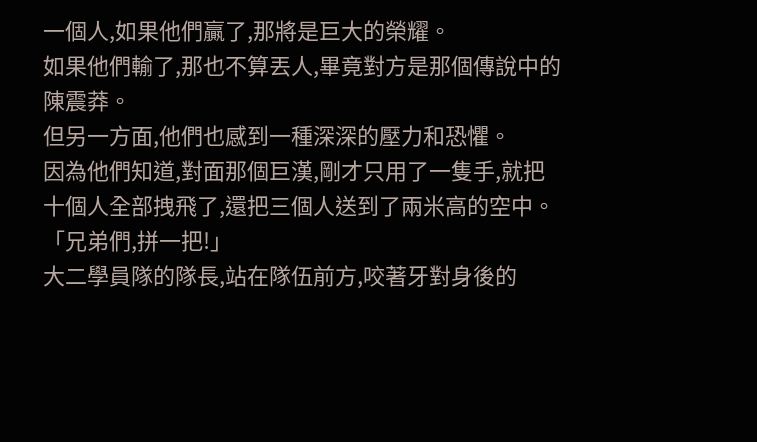一個人,如果他們贏了,那將是巨大的榮耀。
如果他們輸了,那也不算丟人,畢竟對方是那個傳說中的陳震莽。
但另一方面,他們也感到一種深深的壓力和恐懼。
因為他們知道,對面那個巨漢,剛才只用了一隻手,就把十個人全部拽飛了,還把三個人送到了兩米高的空中。
「兄弟們,拼一把!」
大二學員隊的隊長,站在隊伍前方,咬著牙對身後的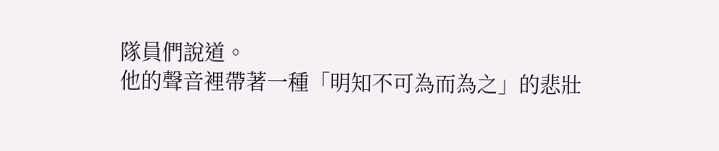隊員們說道。
他的聲音裡帶著一種「明知不可為而為之」的悲壯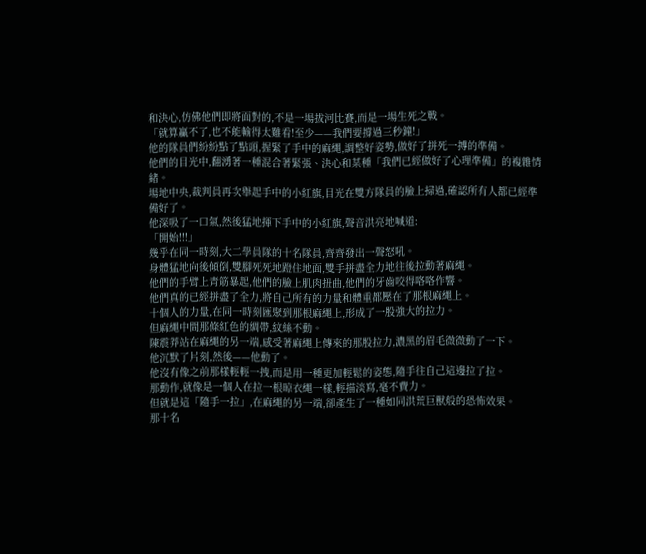和決心,仿佛他們即將面對的,不是一場拔河比賽,而是一場生死之戰。
「就算贏不了,也不能輸得太難看!至少——我們要撐過三秒鐘!」
他的隊員們紛紛點了點頭,握緊了手中的麻繩,調整好姿勢,做好了拼死一搏的準備。
他們的目光中,翻湧著一種混合著緊張、決心和某種「我們已經做好了心理準備」的複雜情緒。
場地中央,裁判員再次舉起手中的小紅旗,目光在雙方隊員的臉上掃過,確認所有人都已經準備好了。
他深吸了一口氣,然後猛地揮下手中的小紅旗,聲音洪亮地喊道:
「開始!!!」
幾乎在同一時刻,大二學員隊的十名隊員,齊齊發出一聲怒吼。
身體猛地向後傾倒,雙腳死死地蹬住地面,雙手拼盡全力地往後拉動著麻繩。
他們的手臂上青筋暴起,他們的臉上肌肉扭曲,他們的牙齒咬得咯咯作響。
他們真的已經拼盡了全力,將自己所有的力量和體重都壓在了那根麻繩上。
十個人的力量,在同一時刻匯聚到那根麻繩上,形成了一股強大的拉力。
但麻繩中間那條紅色的綢帶,紋絲不動。
陳震莽站在麻繩的另一端,感受著麻繩上傳來的那股拉力,濃黑的眉毛微微動了一下。
他沉默了片刻,然後——他動了。
他沒有像之前那樣輕輕一拽,而是用一種更加輕鬆的姿態,隨手往自己這邊拉了拉。
那動作,就像是一個人在拉一根晾衣繩一樣,輕描淡寫,毫不費力。
但就是這「隨手一拉」,在麻繩的另一端,卻產生了一種如同洪荒巨獸般的恐怖效果。
那十名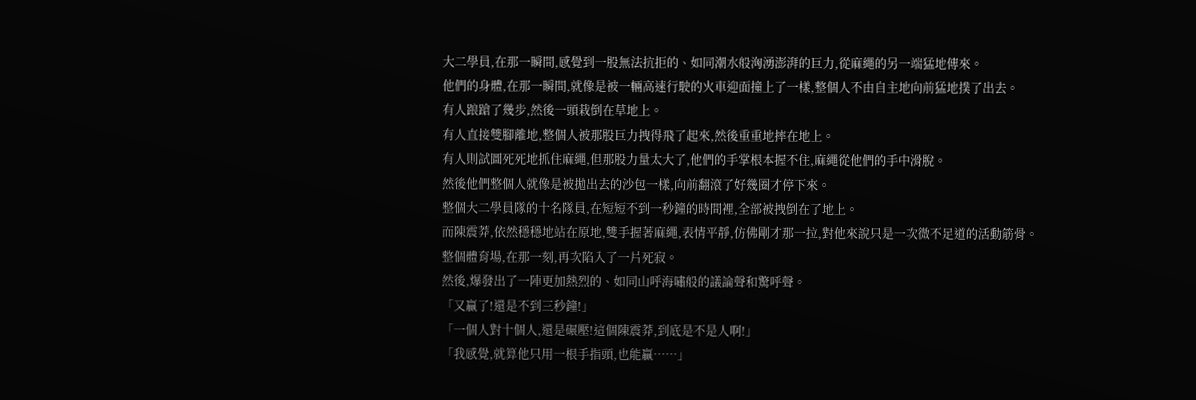大二學員,在那一瞬間,感覺到一股無法抗拒的、如同潮水般洶湧澎湃的巨力,從麻繩的另一端猛地傳來。
他們的身體,在那一瞬間,就像是被一輛高速行駛的火車迎面撞上了一樣,整個人不由自主地向前猛地撲了出去。
有人踉蹌了幾步,然後一頭栽倒在草地上。
有人直接雙腳離地,整個人被那股巨力拽得飛了起來,然後重重地摔在地上。
有人則試圖死死地抓住麻繩,但那股力量太大了,他們的手掌根本握不住,麻繩從他們的手中滑脫。
然後他們整個人就像是被拋出去的沙包一樣,向前翻滾了好幾圈才停下來。
整個大二學員隊的十名隊員,在短短不到一秒鐘的時間裡,全部被拽倒在了地上。
而陳震莽,依然穩穩地站在原地,雙手握著麻繩,表情平靜,仿佛剛才那一拉,對他來說只是一次微不足道的活動筋骨。
整個體育場,在那一刻,再次陷入了一片死寂。
然後,爆發出了一陣更加熱烈的、如同山呼海嘯般的議論聲和驚呼聲。
「又贏了!還是不到三秒鐘!」
「一個人對十個人,還是碾壓!這個陳震莽,到底是不是人啊!」
「我感覺,就算他只用一根手指頭,也能贏……」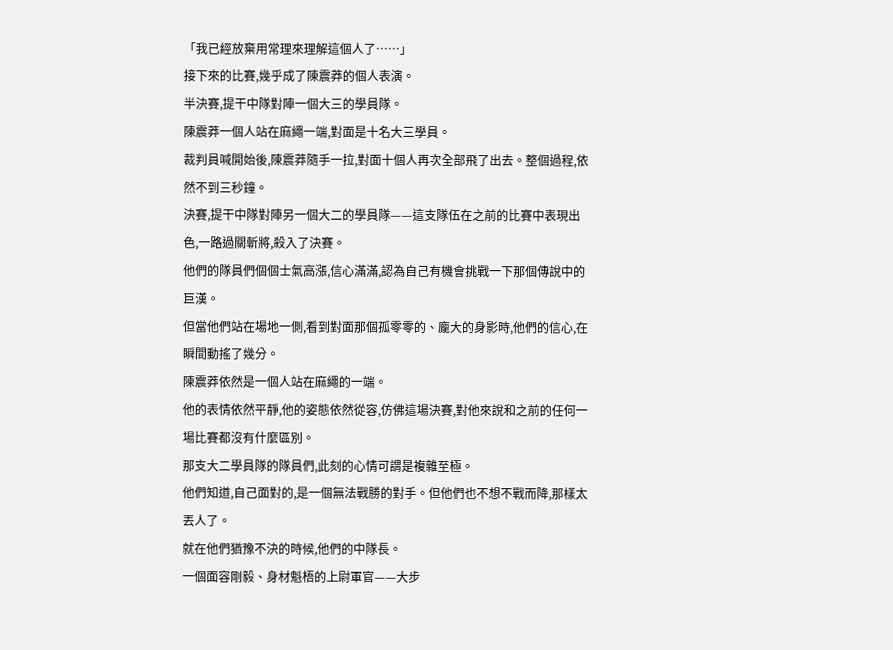「我已經放棄用常理來理解這個人了……」
接下來的比賽,幾乎成了陳震莽的個人表演。
半決賽,提干中隊對陣一個大三的學員隊。
陳震莽一個人站在麻繩一端,對面是十名大三學員。
裁判員喊開始後,陳震莽隨手一拉,對面十個人再次全部飛了出去。整個過程,依然不到三秒鐘。
決賽,提干中隊對陣另一個大二的學員隊——這支隊伍在之前的比賽中表現出色,一路過關斬將,殺入了決賽。
他們的隊員們個個士氣高漲,信心滿滿,認為自己有機會挑戰一下那個傳說中的巨漢。
但當他們站在場地一側,看到對面那個孤零零的、龐大的身影時,他們的信心,在瞬間動搖了幾分。
陳震莽依然是一個人站在麻繩的一端。
他的表情依然平靜,他的姿態依然從容,仿佛這場決賽,對他來說和之前的任何一場比賽都沒有什麼區別。
那支大二學員隊的隊員們,此刻的心情可謂是複雜至極。
他們知道,自己面對的,是一個無法戰勝的對手。但他們也不想不戰而降,那樣太丟人了。
就在他們猶豫不決的時候,他們的中隊長。
一個面容剛毅、身材魁梧的上尉軍官——大步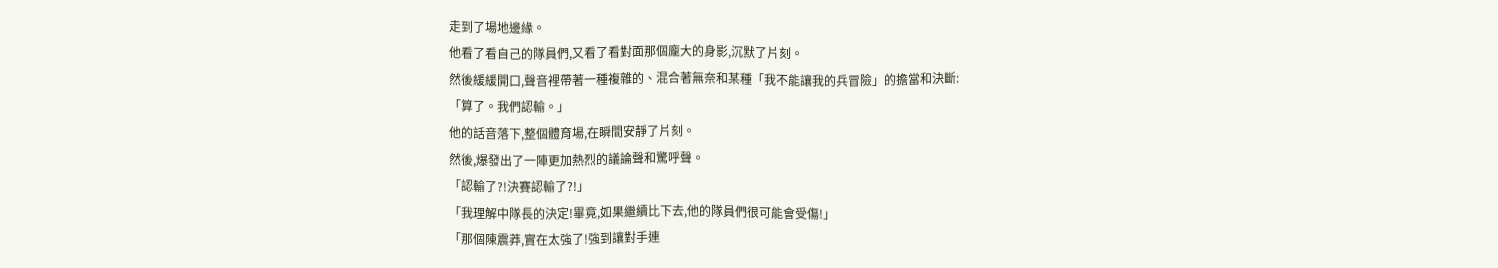走到了場地邊緣。
他看了看自己的隊員們,又看了看對面那個龐大的身影,沉默了片刻。
然後緩緩開口,聲音裡帶著一種複雜的、混合著無奈和某種「我不能讓我的兵冒險」的擔當和決斷:
「算了。我們認輸。」
他的話音落下,整個體育場,在瞬間安靜了片刻。
然後,爆發出了一陣更加熱烈的議論聲和驚呼聲。
「認輸了?!決賽認輸了?!」
「我理解中隊長的決定!畢竟,如果繼續比下去,他的隊員們很可能會受傷!」
「那個陳震莽,實在太強了!強到讓對手連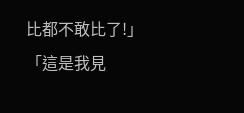比都不敢比了!」
「這是我見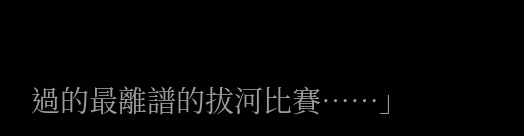過的最離譜的拔河比賽……」